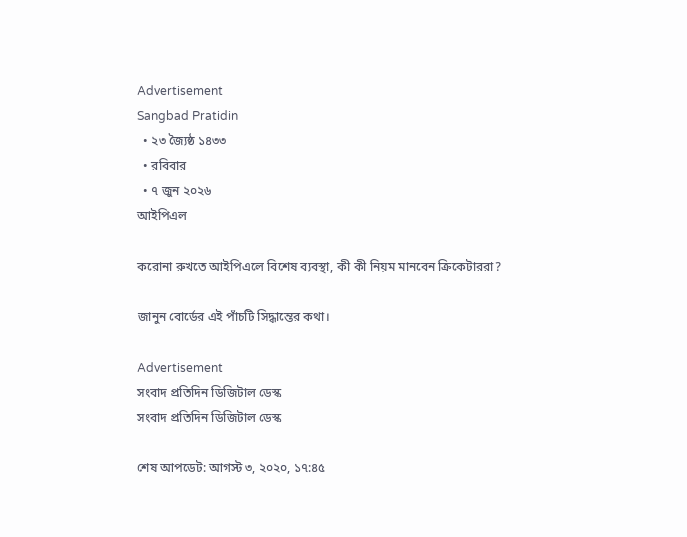Advertisement
Sangbad Pratidin
  • ২৩ জ্যৈষ্ঠ ১৪৩৩
  • রবিবার
  • ৭ জুন ২০২৬
আইপিএল

করোনা রুখতে আইপিএলে বিশেষ ব্যবস্থা, কী কী নিয়ম মানবেন ক্রিকেটাররা?

জানুন বোর্ডের এই পাঁচটি সিদ্ধান্তের কথা।

Advertisement
সংবাদ প্রতিদিন ডিজিটাল ডেস্ক
সংবাদ প্রতিদিন ডিজিটাল ডেস্ক

শেষ আপডেট: আগস্ট ৩, ২০২০, ১৭:৪৫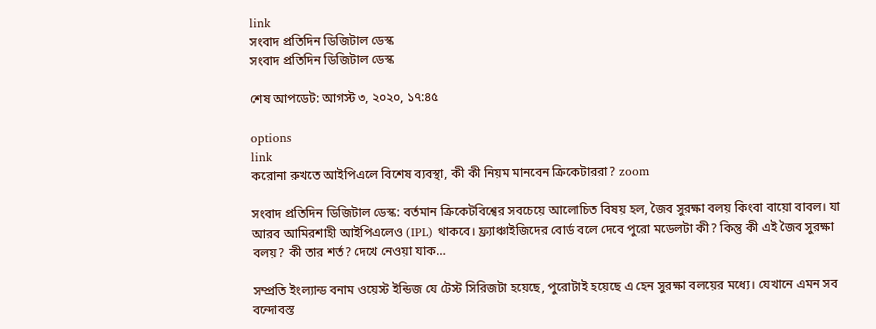link
সংবাদ প্রতিদিন ডিজিটাল ডেস্ক
সংবাদ প্রতিদিন ডিজিটাল ডেস্ক

শেষ আপডেট: আগস্ট ৩, ২০২০, ১৭:৪৫

options
link
করোনা রুখতে আইপিএলে বিশেষ ব্যবস্থা, কী কী নিয়ম মানবেন ক্রিকেটাররা? zoom

সংবাদ প্রতিদিন ডিজিটাল ডেস্ক: বর্তমান ক্রিকেটবিশ্বের সবচেয়ে আলোচিত বিষয় হল, জৈব সুরক্ষা বলয় কিংবা বায়ো বাবল। যা আরব আমিরশাহী আইপিএলেও (IPL) থাকবে। ফ্র্যাঞ্চাইজিদের বোর্ড বলে দেবে পুরো মডেলটা কী? কিন্তু কী এই জৈব সুরক্ষা বলয়? কী তার শর্ত? দেখে নেওয়া যাক…

সম্প্রতি ইংল্যান্ড বনাম ওয়েস্ট ইন্ডিজ যে টেস্ট সিরিজটা হয়েছে, পুরোটাই হয়েছে এ হেন সুরক্ষা বলয়ের মধ্যে। যেখানে এমন সব বন্দোবস্ত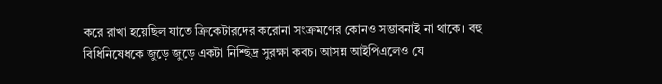করে রাখা হয়েছিল যাতে ক্রিকেটারদের করোনা সংক্রমণের কোনও সম্ভাবনাই না থাকে। বহু বিধিনিষেধকে জুড়ে জুড়ে একটা নিশ্ছিদ্র সুরক্ষা কবচ। আসন্ন আইপিএলেও যে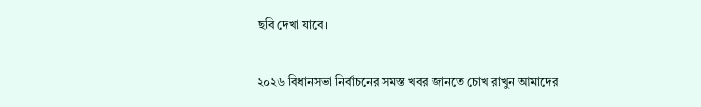ছবি দেখা যাবে।

২০২৬ বিধানসভা নির্বাচনের সমস্ত খবর জানতে চোখ রাখুন আমাদের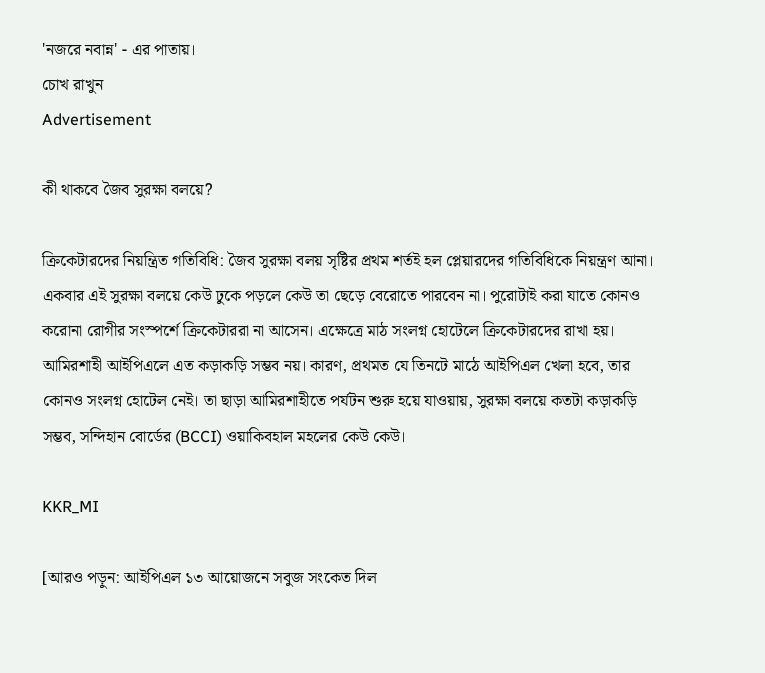'নজরে নবান্ন' - এর পাতায়।
চোখ রাখুন
Advertisement

কী থাকবে জৈব সুরক্ষা বলয়ে?

ক্রিকেটারদের নিয়ন্ত্রিত গতিবিধি: জৈব সুরক্ষা বলয় সৃষ্টির প্রথম শর্তই হল প্লেয়ারদের গতিবিধিকে নিয়ন্ত্রণ আনা। একবার এই সুরক্ষা বলয়ে কেউ ঢুকে পড়লে কেউ তা ছেড়ে বেরোতে পারবেন না। পুরোটাই করা যাতে কোনও করোনা রোগীর সংস্পর্শে ক্রিকেটাররা না আসেন। এক্ষেত্রে মাঠ সংলগ্ন হোটেলে ক্রিকেটারদের রাখা হয়। আমিরশাহী আইপিএলে এত কড়াকড়ি সম্ভব নয়। কারণ, প্রথমত যে তিনটে মাঠে আইপিএল খেলা হবে, তার কোনও সংলগ্ন হোটেল নেই। তা ছাড়া আমিরশাহীতে পর্যটন শুরু হয়ে যাওয়ায়, সুরক্ষা বলয়ে কতটা কড়াকড়ি সম্ভব, সন্দিহান বোর্ডের (BCCI) ওয়াকিবহাল মহলের কেউ কেউ।

KKR_MI

[আরও পড়ুন: আইপিএল ১৩ আয়োজনে সবুজ সংকেত দিল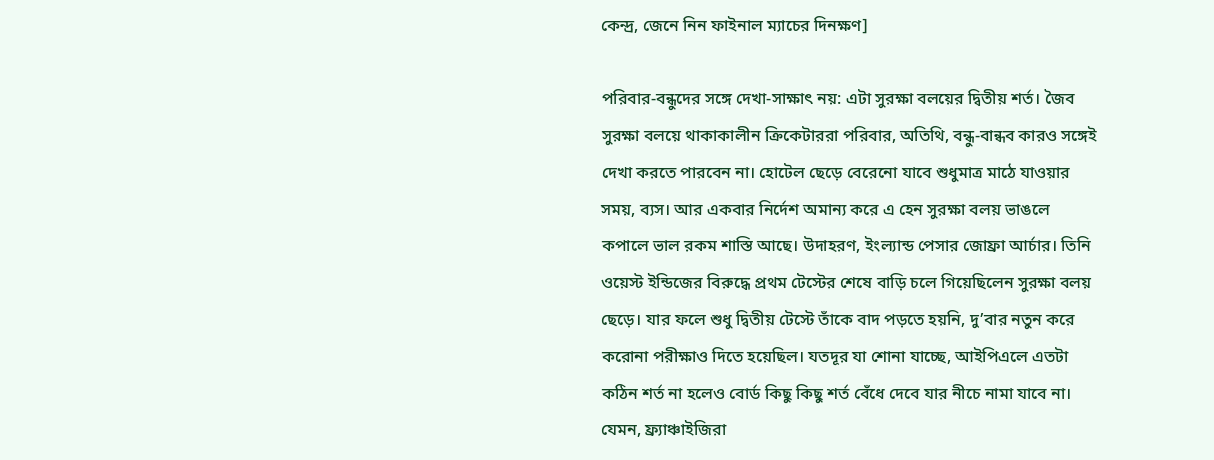কেন্দ্র, জেনে নিন ফাইনাল ম্যাচের দিনক্ষণ]

পরিবার-বন্ধুদের সঙ্গে দেখা-সাক্ষাৎ নয়: এটা সুরক্ষা বলয়ের দ্বিতীয় শর্ত। জৈব সুরক্ষা বলয়ে থাকাকালীন ক্রিকেটাররা পরিবার, অতিথি, বন্ধু-বান্ধব কারও সঙ্গেই দেখা করতে পারবেন না। হোটেল ছেড়ে বেরেনো যাবে শুধুমাত্র মাঠে যাওয়ার সময়, ব্যস। আর একবার নির্দেশ অমান্য করে এ হেন সুরক্ষা বলয় ভাঙলে কপালে ভাল রকম শাস্তি আছে। উদাহরণ, ইংল্যান্ড পেসার জোফ্রা আর্চার। তিনি ওয়েস্ট ইন্ডিজের বিরুদ্ধে প্রথম টেস্টের শেষে বাড়ি চলে গিয়েছিলেন সুরক্ষা বলয় ছেড়ে। যার ফলে শুধু দ্বিতীয় টেস্টে তাঁকে বাদ পড়তে হয়নি, দু’বার নতুন করে করোনা পরীক্ষাও দিতে হয়েছিল। যতদূর যা শোনা যাচ্ছে, আইপিএলে এতটা কঠিন শর্ত না হলেও বোর্ড কিছু কিছু শর্ত বেঁধে দেবে যার নীচে নামা যাবে না। যেমন, ফ্র্যাঞ্চাইজিরা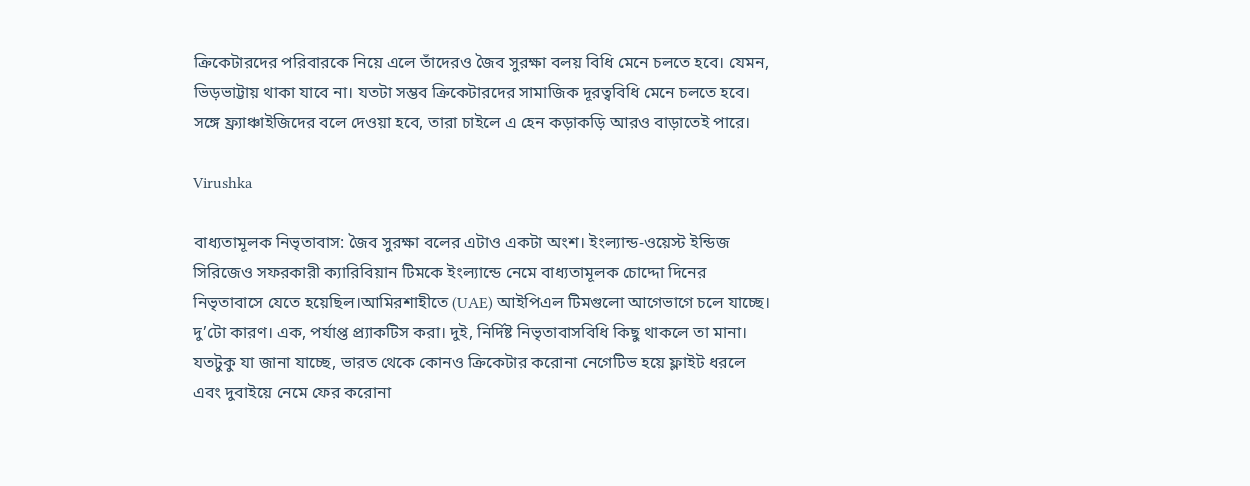ক্রিকেটারদের পরিবারকে নিয়ে এলে তাঁদেরও জৈব সুরক্ষা বলয় বিধি মেনে চলতে হবে। যেমন, ভিড়ভাট্টায় থাকা যাবে না। যতটা সম্ভব ক্রিকেটারদের সামাজিক দূরত্ববিধি মেনে চলতে হবে। সঙ্গে ফ্র্যাঞ্চাইজিদের বলে দেওয়া হবে, তারা চাইলে এ হেন কড়াকড়ি আরও বাড়াতেই পারে।

Virushka

বাধ্যতামূলক নিভৃতাবাস: জৈব সুরক্ষা বলের এটাও একটা অংশ। ইংল্যান্ড-ওয়েস্ট ইন্ডিজ সিরিজেও সফরকারী ক্যারিবিয়ান টিমকে ইংল্যান্ডে নেমে বাধ্যতামূলক চোদ্দো দিনের নিভৃতাবাসে যেতে হয়েছিল।আমিরশাহীতে (UAE) আইপিএল টিমগুলো আগেভাগে চলে যাচ্ছে। দু’টো কারণ। এক, পর্যাপ্ত প্র্যাকটিস করা। দুই, নির্দিষ্ট নিভৃতাবাসবিধি কিছু থাকলে তা মানা। যতটুকু যা জানা যাচ্ছে, ভারত থেকে কোনও ক্রিকেটার করোনা নেগেটিভ হয়ে ফ্লাইট ধরলে এবং দুবাইয়ে নেমে ফের করোনা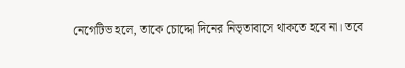নেগেটিভ হলে, তাকে চোদ্দো দিনের নিভৃতাবাসে থাকতে হবে না। তবে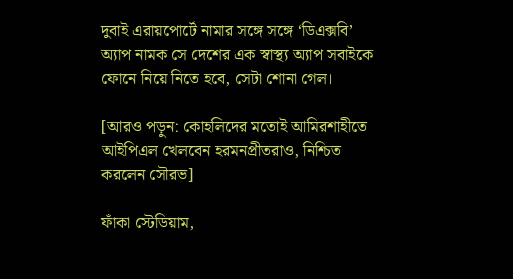দুবাই এরায়পোর্টে নামার সঙ্গে সঙ্গে ‘ডিএক্সবি’ অ্যাপ নামক সে দেশের এক স্বাস্থ্য অ্যাপ সবাইকে ফোনে নিয়ে নিতে হবে, সেটা শোনা গেল।

[আরও পড়ুন: কোহলিদের মতোই আমিরশাহীতে আইপিএল খেলবেন হরমনপ্রীতরাও, নিশ্চিত করলেন সৌরভ]

ফাঁকা স্টেডিয়াম,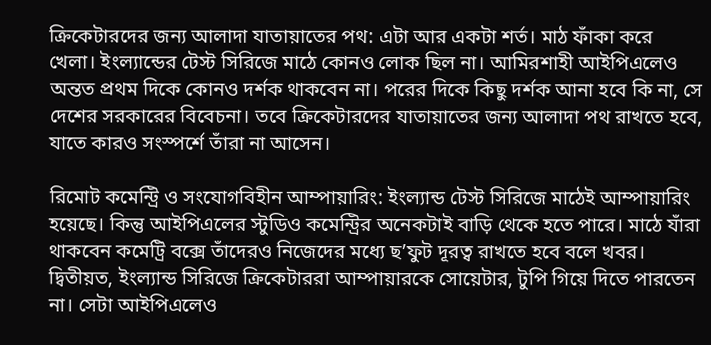ক্রিকেটারদের জন্য আলাদা যাতায়াতের পথ: এটা আর একটা শর্ত। মাঠ ফাঁকা করে খেলা। ইংল্যান্ডের টেস্ট সিরিজে মাঠে কোনও লোক ছিল না। আমিরশাহী আইপিএলেও অন্তত প্রথম দিকে কোনও দর্শক থাকবেন না। পরের দিকে কিছু দর্শক আনা হবে কি না, সে দেশের সরকারের বিবেচনা। তবে ক্রিকেটারদের যাতায়াতের জন্য আলাদা পথ রাখতে হবে, যাতে কারও সংস্পর্শে তাঁরা না আসেন।

রিমোট কমেন্ট্রি ও সংযোগবিহীন আম্পায়ারিং: ইংল্যান্ড টেস্ট সিরিজে মাঠেই আম্পায়ারিং হয়েছে। কিন্তু আইপিএলের স্টুডিও কমেন্ট্রির অনেকটাই বাড়ি থেকে হতে পারে। মাঠে যাঁরা থাকবেন কমেট্রি বক্সে তাঁদেরও নিজেদের মধ্যে ছ’ফুট দূরত্ব রাখতে হবে বলে খবর। দ্বিতীয়ত, ইংল্যান্ড সিরিজে ক্রিকেটাররা আম্পায়ারকে সোয়েটার, টুপি গিয়ে দিতে পারতেন না। সেটা আইপিএলেও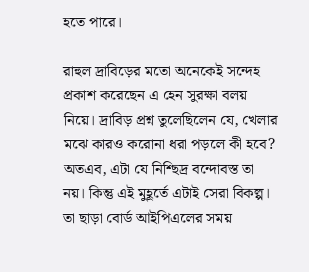হতে পারে।

রাহুল দ্রাবিড়ের মতো অনেকেই সন্দেহ প্রকাশ করেছেন এ হেন সুরক্ষা বলয় নিয়ে। দ্রাবিড় প্রশ্ন তুলেছিলেন যে, খেলার মঝে কারও করোনা ধরা পড়লে কী হবে? অতএব, এটা যে নিশ্ছিদ্র বন্দোবস্ত তা নয়। কিন্তু এই মুহূর্তে এটাই সেরা বিকল্প। তা ছাড়া বোর্ড আইপিএলের সময়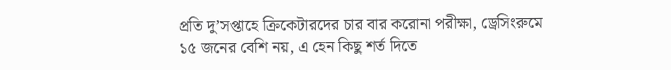প্রতি দু’সপ্তাহে ক্রিকেটারদের চার বার করোনা পরীক্ষা, ড্রেসিংরুমে ১৫ জনের বেশি নয়, এ হেন কিছু শর্ত দিতে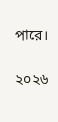পারে।

২০২৬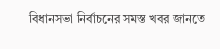বিধানসভা নির্বাচনের সমস্ত খবর জানতে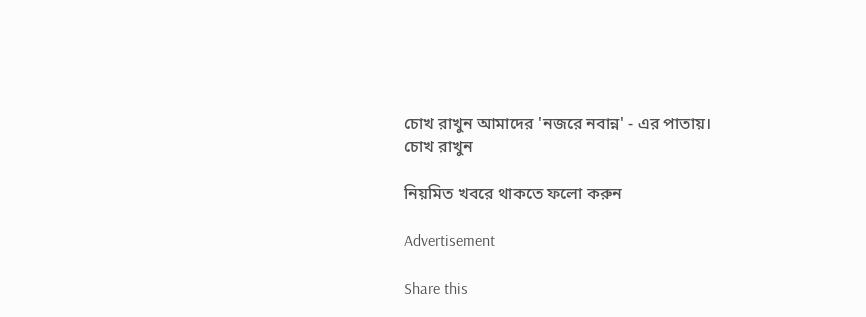চোখ রাখুন আমাদের 'নজরে নবান্ন' - এর পাতায়।
চোখ রাখুন

নিয়মিত খবরে থাকতে ফলো করুন

Advertisement

Share this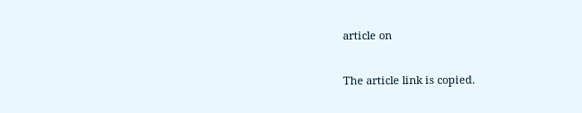article on

The article link is copied.